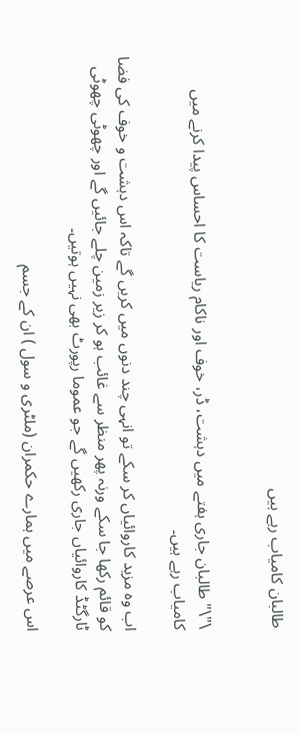طالبان کامیاب رہے ہیں


\"\" طالبان جاری ہفتے میں دہشت، ڈر، خوف اور ناکام ریاست کا احساس پیدا کرنے میں کامیاب رہے ہیں۔

اب وہ مزید کاروائیاں کر سکے تو انہی چند دنوں میں کریں گے تاکہ اس دہشت و خوف کی فضا کو قائم رکھا جا سکے ورنہ پھر منظر سے غائب ہو کر زیر زمین چلے جائیں گے اور چھوٹی چھوٹی ٹارگٹڈ کاروائیاں جاری رکھیں گے جو عموما رپورٹ بھی نہیں ہوتیں۔

اس عرصے میں ہمارے حکمران (ملٹری و سول ) ان کے جسم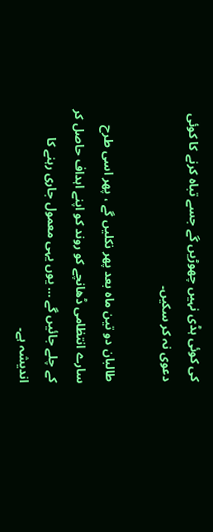کی کوئی ہڈی نہیں چھوڑیں گے جسے تباہ کرنے کا کوئی دعوی نہ کر سکیں۔

طالبان دو تین ماہ بعد پھر نکلیں گے ، پھر اسی طرح سارے انتظامی ڈھانچے کو روند کو اپنے اہداف حاصل کر کے چلے جائیں گے … یوں یہی معمول جاری رہنے کا اندیشہ ہے۔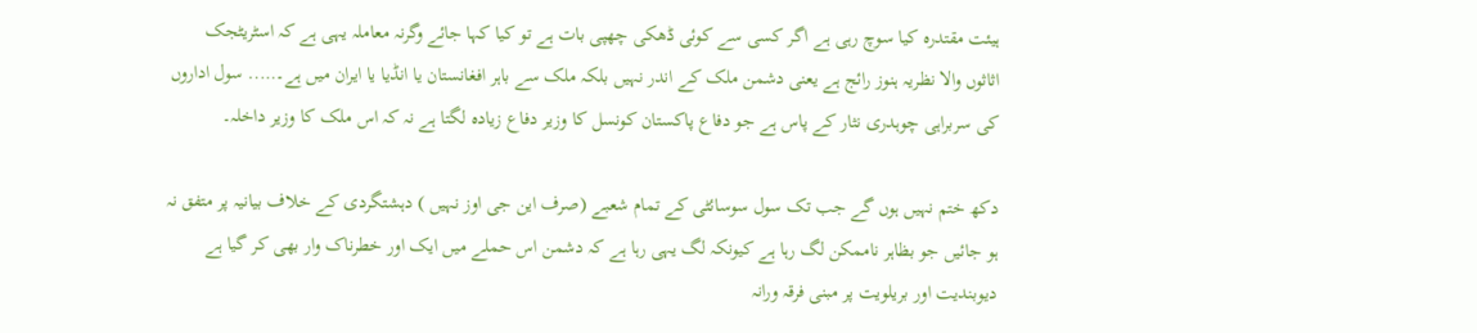ہیئت مقتدرہ کیا سوچ رہی ہے اگر کسی سے کوئی ڈھکی چھپی بات ہے تو کیا کہا جائے وگرنہ معاملہ یہی ہے کہ اسٹریٹجک اثاثوں والا نظریہ ہنوز رائج ہے یعنی دشمن ملک کے اندر نہیں بلکہ ملک سے باہر افغانستان یا انڈیا یا ایران میں ہے۔….. سول اداروں کی سربراہی چوہدری نثار کے پاس ہے جو دفاع پاکستان کونسل کا وزیر دفاع زیادہ لگتا ہے نہ کہ اس ملک کا وزیر داخلہ۔

دکھ ختم نہیں ہوں گے جب تک سول سوسائٹی کے تمام شعبے (صرف این جی اوز نہیں ) دہشتگردی کے خلاف بیانیہ پر متفق نہ ہو جائیں جو بظاہر ناممکن لگ رہا ہے کیونکہ لگ یہی رہا ہے کہ دشمن اس حملے میں ایک اور خطرناک وار بھی کر گیا ہے دیوبندیت اور بریلویت پر مبنی فرقہ ورانہ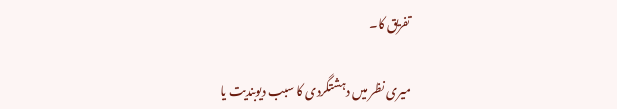تفریق کا۔

میری نظر میں دہشتگردی کا سبب دیوبندیت یا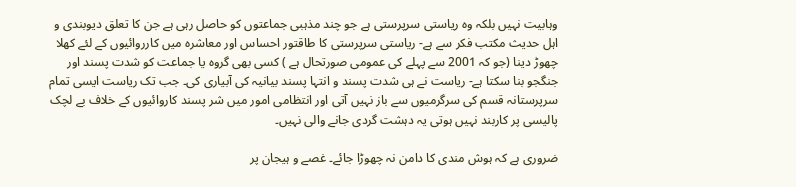وہابیت نہیں بلکہ وہ ریاستی سرپرستی ہے جو چند مذہبی جماعتوں کو حاصل رہی ہے جن کا تعلق دیوبندی و اہل حدیث مکتب فکر سے ہے- ریاستی سرپرستی کا طاقتور احساس اور معاشرہ میں کارروائیوں کے لئے کھلا چھوڑ دینا (جو کہ 2001 سے پہلے کی عمومی صورتحال ہے ) کسی بھی گروہ یا جماعت کو شدت پسند اور جنگجو بنا سکتا ہے- ریاست نے ہی شدت پسند و انتہا پسند بیانیہ کی آبیاری کی۔ جب تک ریاست ایسی تمام سرپرستانہ قسم کی سرگرمیوں سے باز نہیں آتی اور انتظامی امور میں شر پسند کاروائیوں کے خلاف بے لچک پالیسی پر کاربند نہیں ہوتی یہ دہشت گردی جانے والی نہیں۔

ضروری ہے کہ ہوش مندی کا دامن نہ چھوڑا جائے۔ غصے و ہیجان پر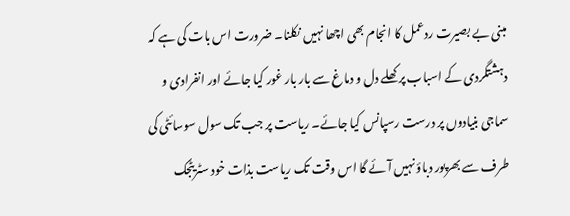مبنی بے بصیرت ردعمل کا انجام بھی اچھا نہیں نکلنا۔ ضرورت اس بات کی ہے کہ دہشتگردی کے اسباب پر کھلے دل و دماغ سے بار بار غور کیا جائے اور انفرادی و سماجی بنیادوں پر درست رسپانس کیا جائے۔ ریاست پر جب تک سول سوسائٹی کی طرف سے بھرپور دباؤ نہیں آئے گا اس وقت تک ریاست بذات خود سٹریٹجک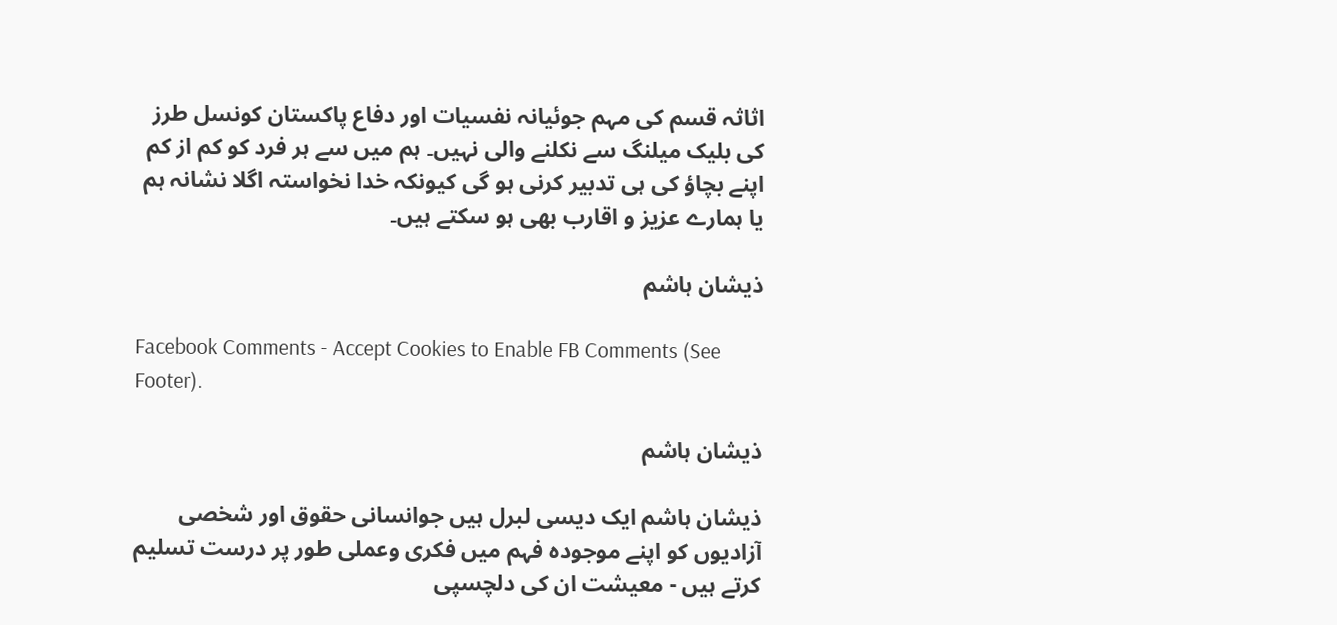اثاثہ قسم کی مہم جوئیانہ نفسیات اور دفاع پاکستان کونسل طرز کی بلیک میلنگ سے نکلنے والی نہیں۔ ہم میں سے ہر فرد کو کم از کم اپنے بچاؤ کی ہی تدبیر کرنی ہو گی کیونکہ خدا نخواستہ اگلا نشانہ ہم یا ہمارے عزیز و اقارب بھی ہو سکتے ہیں۔

ذیشان ہاشم

Facebook Comments - Accept Cookies to Enable FB Comments (See Footer).

ذیشان ہاشم

ذیشان ہاشم ایک دیسی لبرل ہیں جوانسانی حقوق اور شخصی آزادیوں کو اپنے موجودہ فہم میں فکری وعملی طور پر درست تسلیم کرتے ہیں - معیشت ان کی دلچسپی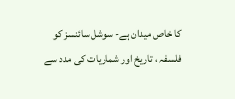کا خاص میدان ہے- سوشل سائنسز کو فلسفہ ، تاریخ اور شماریات کی مدد سے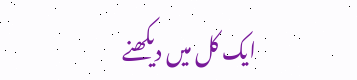ایک کل میں دیکھنے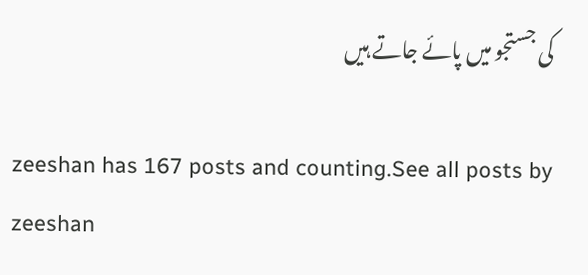کی جستجو میں پائے جاتے ہیں

zeeshan has 167 posts and counting.See all posts by zeeshan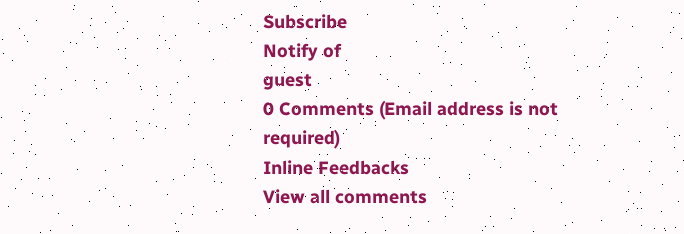Subscribe
Notify of
guest
0 Comments (Email address is not required)
Inline Feedbacks
View all comments